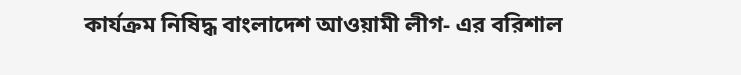কার্যক্রম নিষিদ্ধ বাংলাদেশ আওয়ামী লীগ- এর বরিশাল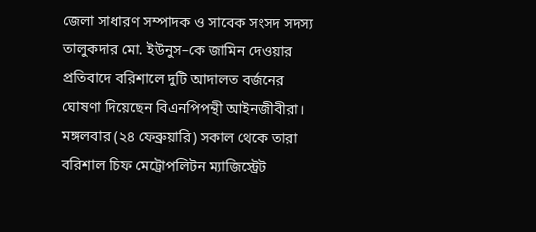জেলা সাধারণ সম্পাদক ও সাবেক সংসদ সদস্য তালুকদার মো. ইউনুস–কে জামিন দেওয়ার প্রতিবাদে বরিশালে দুটি আদালত বর্জনের ঘোষণা দিয়েছেন বিএনপিপন্থী আইনজীবীরা।
মঙ্গলবার (২৪ ফেব্রুয়ারি) সকাল থেকে তারা বরিশাল চিফ মেট্রোপলিটন ম্যাজিস্ট্রেট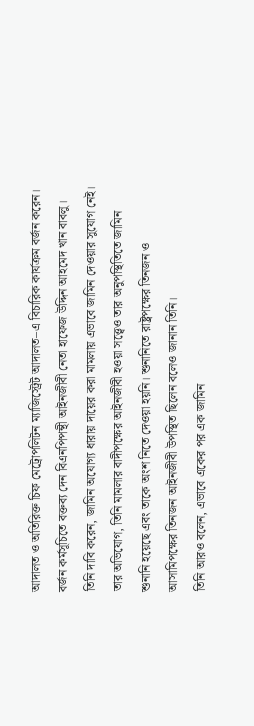আদালত ও অতিরিক্ত চিফ মেট্রোপলিটন ম্যাজিস্ট্রেট আদালত–এ বিচারিক কার্যক্রম বর্জন করেন।
বর্জন কর্মসূচিতে বক্তব্য দেন বিএনপিপন্থী আইনজীবী নেতা হাফেজ উদ্দিন আহমেদ খান বাবলু। তিনি দাবি করেন, জামিন অযোগ্য ধারায় দায়ের করা মামলায় এভাবে জামিন দেওয়ার সুযোগ নেই। তার অভিযোগ, তিনি মামলার বাদীপক্ষের আইনজীবী হওয়া সত্ত্বেও তার অনুপস্থিতিতে জামিন শুনানি হয়েছে এবং তাকে অংশ নিতে দেওয়া হয়নি। শুনানিতে রাষ্ট্রপক্ষের তিনজন ও আসামিপক্ষের তিনজন আইনজীবী উপস্থিত ছিলেন বলেও জানান তিনি।
তিনি আরও বলেন, এভাবে একের পর এক জামিন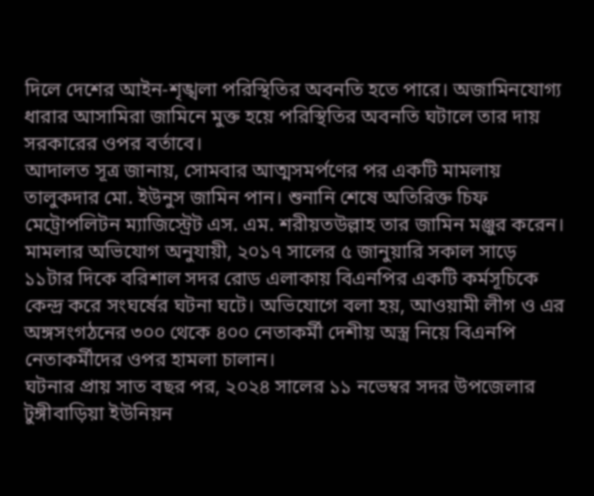দিলে দেশের আইন-শৃঙ্খলা পরিস্থিতির অবনতি হতে পারে। অজামিনযোগ্য ধারার আসামিরা জামিনে মুক্ত হয়ে পরিস্থিতির অবনতি ঘটালে তার দায় সরকারের ওপর বর্তাবে।
আদালত সূত্র জানায়, সোমবার আত্মসমর্পণের পর একটি মামলায় তালুকদার মো. ইউনুস জামিন পান। শুনানি শেষে অতিরিক্ত চিফ মেট্রোপলিটন ম্যাজিস্ট্রেট এস. এম. শরীয়তউল্লাহ তার জামিন মঞ্জুর করেন।
মামলার অভিযোগ অনুযায়ী, ২০১৭ সালের ৫ জানুয়ারি সকাল সাড়ে ১১টার দিকে বরিশাল সদর রোড এলাকায় বিএনপির একটি কর্মসূচিকে কেন্দ্র করে সংঘর্ষের ঘটনা ঘটে। অভিযোগে বলা হয়, আওয়ামী লীগ ও এর অঙ্গসংগঠনের ৩০০ থেকে ৪০০ নেতাকর্মী দেশীয় অস্ত্র নিয়ে বিএনপি নেতাকর্মীদের ওপর হামলা চালান।
ঘটনার প্রায় সাত বছর পর, ২০২৪ সালের ১১ নভেম্বর সদর উপজেলার টুঙ্গীবাড়িয়া ইউনিয়ন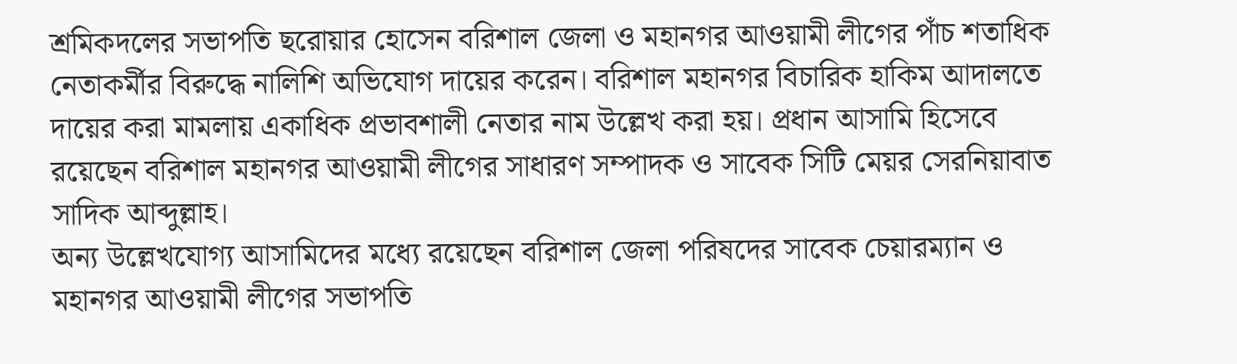শ্রমিকদলের সভাপতি ছরোয়ার হোসেন বরিশাল জেলা ও মহানগর আওয়ামী লীগের পাঁচ শতাধিক নেতাকর্মীর বিরুদ্ধে নালিশি অভিযোগ দায়ের করেন। বরিশাল মহানগর বিচারিক হাকিম আদালতে দায়ের করা মামলায় একাধিক প্রভাবশালী নেতার নাম উল্লেখ করা হয়। প্রধান আসামি হিসেবে রয়েছেন বরিশাল মহানগর আওয়ামী লীগের সাধারণ সম্পাদক ও সাবেক সিটি মেয়র সেরনিয়াবাত সাদিক আব্দুল্লাহ।
অন্য উল্লেখযোগ্য আসামিদের মধ্যে রয়েছেন বরিশাল জেলা পরিষদের সাবেক চেয়ারম্যান ও মহানগর আওয়ামী লীগের সভাপতি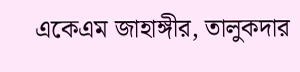একেএম জাহাঙ্গীর, তালুকদার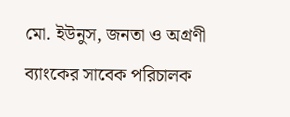মো. ইউনুস, জনতা ও অগ্রণী ব্যাংকের সাবেক পরিচালক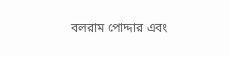বলরাম পোদ্দার এবং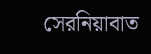সেরনিয়াবাত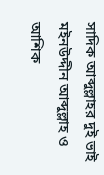সাদিক আব্দুল্লাহর দুই ভাই মইনউদ্দীন আব্দুল্লাহ ও আশিক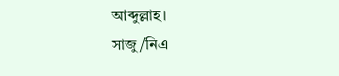আব্দুল্লাহ।
সাজু/নিএ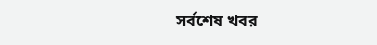সর্বশেষ খবর